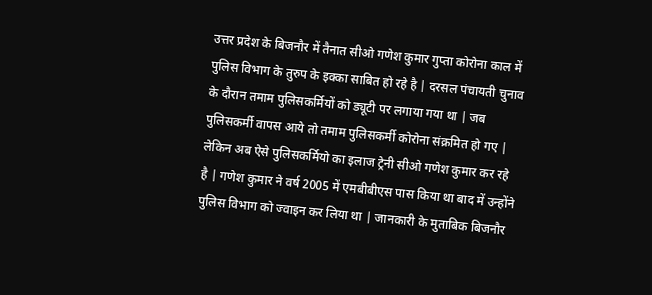उत्तर प्रदेश के बिजनौर में तैनात सीओ गणेश कुमार गुप्ता कोरोना काल में पुलिस विभाग के तुरुप के इक्का साबित हो रहे है | दरसल पंचायती चुनाव के दौरान तमाम पुलिसकर्मियों को ड्यूटी पर लगाया गया था | जब पुलिसकर्मी वापस आये तो तमाम पुलिसकर्मी कोरोना संक्रमित हो गए | लेकिन अब ऐसे पुलिसकर्मियो का इलाज ट्रेनी सीओ गणेश कुमार कर रहे है | गणेश कुमार ने वर्ष 2005 में एमबीबीएस पास किया था बाद में उन्होंने पुलिस विभाग को ज्वाइन कर लिया था | जानकारी के मुताबिक बिजनौर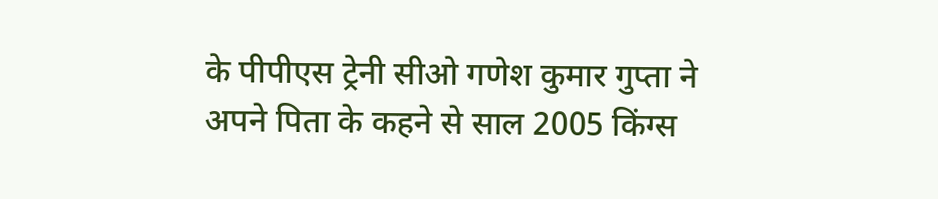के पीपीएस ट्रेनी सीओ गणेश कुमार गुप्ता ने अपने पिता के कहने से साल 2005 किंग्स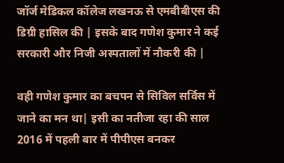जॉर्ज मेडिकल कॉलेज लखनऊ से एमबीबीएस की डिग्री हासिल की | इसके बाद गणेश कुमार ने कई सरकारी और निजी अस्पतालों में नौकरी की |

वही गणेश कुमार का बचपन से सिविल सर्विस में जाने का मन था| इसी का नतीजा रहा की साल 2016 में पहली बार में पीपीएस बनकर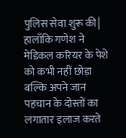पुलिस सेवा शुरू की| हालाँकि गणेश ने मेडिकल करियर के पेशे को कभी नहीं छोड़ा बल्कि अपने जान पहचान के दोस्तों का लगातार इलाज करते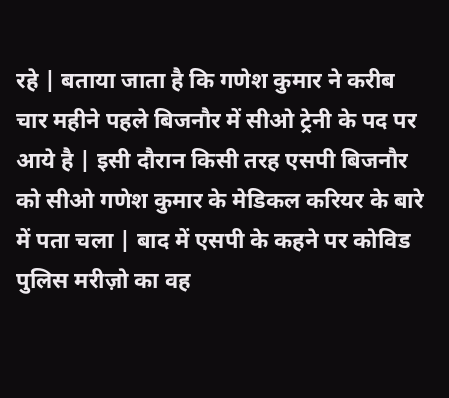रहे | बताया जाता है कि गणेश कुमार ने करीब चार महीने पहले बिजनौर में सीओ ट्रेनी के पद पर आये है | इसी दौरान किसी तरह एसपी बिजनौर को सीओ गणेश कुमार के मेडिकल करियर के बारे में पता चला | बाद में एसपी के कहने पर कोविड पुलिस मरीज़ो का वह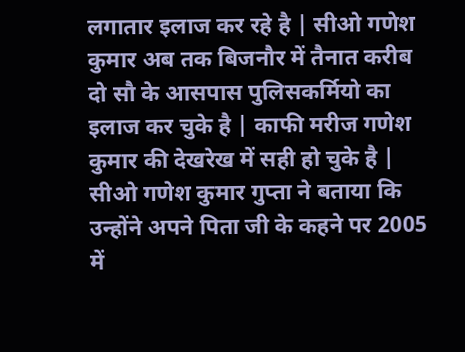लगातार इलाज कर रहे है | सीओ गणेश कुमार अब तक बिजनौर में तैनात करीब दो सौ के आसपास पुलिसकर्मियो का इलाज कर चुके है | काफी मरीज गणेश कुमार की देखरेख में सही हो चुके है | सीओ गणेश कुमार गुप्ता ने बताया कि उन्होंने अपने पिता जी के कहने पर 2005 में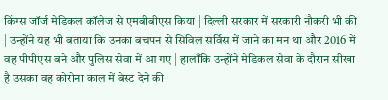किंग्स जॉर्ज मेडिकल कॉलेज से एमबीबीएस किया | दिल्ली सरकार में सरकारी नौकरी भी की | उन्होंने यह भी बताया कि उनका बचपन से सिविल सर्विस में जाने का मन था और 2016 में वह पीपीएस बने और पुलिस सेवा में आ गए | हालाँकि उन्होंने मेडिकल सेवा के दौरान सीखा है उसका वह कोरोना काल में बेस्ट देने की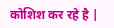कोशिश कर रहे है |